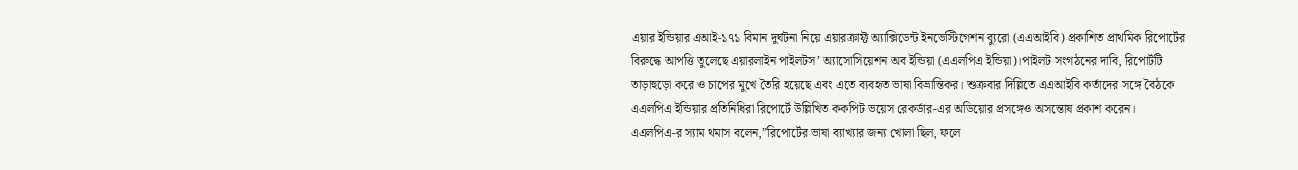এয়ার ইন্ডিয়ার এআই-১৭১ বিমান দুর্ঘটনা নিয়ে এয়ারক্রাফ্ট অ্যাক্সিডেন্ট ইনভেস্টিগেশন ব্যুরো (এএআইবি) প্রকাশিত প্রাথমিক রিপোর্টের বিরুদ্ধে আপত্তি তুলেছে এয়ারলাইন পাইলটস’ অ্যাসোসিয়েশন অব ইন্ডিয়া (এএলপিএ ইন্ডিয়া)।পাইলট সংগঠনের দাবি, রিপোর্টটি তাড়াহুড়ো করে ও চাপের মুখে তৈরি হয়েছে এবং এতে ব্যবহৃত ভাষা বিভ্রান্তিকর। শুক্রবার দিল্লিতে এএআইবি কর্তাদের সঙ্গে বৈঠকে এএলপিএ ইন্ডিয়ার প্রতিনিধিরা রিপোর্টে উল্লিখিত ককপিট ভয়েস রেকর্ডার-এর অডিয়োর প্রসঙ্গেও অসন্তোষ প্রকাশ করেন।
এএলপিএ-র স্যাম থমাস বলেন,”রিপোর্টের ভাষা ব্যাখ্যার জন্য খোলা ছিল, ফলে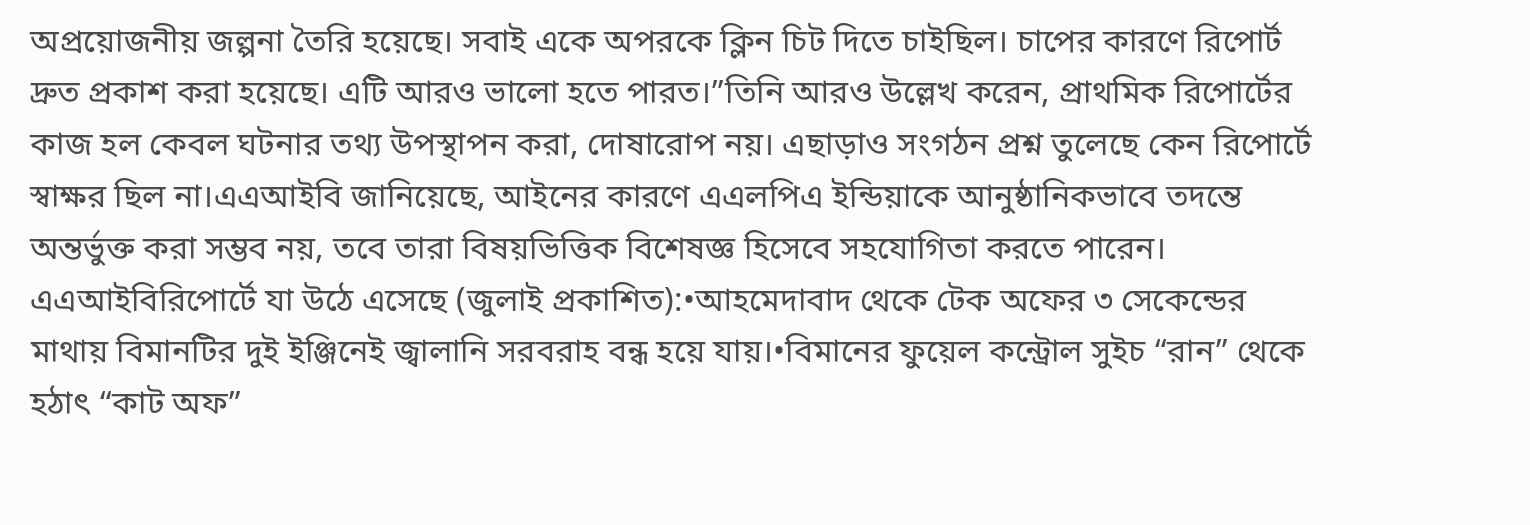অপ্রয়োজনীয় জল্পনা তৈরি হয়েছে। সবাই একে অপরকে ক্লিন চিট দিতে চাইছিল। চাপের কারণে রিপোর্ট দ্রুত প্রকাশ করা হয়েছে। এটি আরও ভালো হতে পারত।”তিনি আরও উল্লেখ করেন, প্রাথমিক রিপোর্টের কাজ হল কেবল ঘটনার তথ্য উপস্থাপন করা, দোষারোপ নয়। এছাড়াও সংগঠন প্রশ্ন তুলেছে কেন রিপোর্টে স্বাক্ষর ছিল না।এএআইবি জানিয়েছে, আইনের কারণে এএলপিএ ইন্ডিয়াকে আনুষ্ঠানিকভাবে তদন্তে অন্তর্ভুক্ত করা সম্ভব নয়, তবে তারা বিষয়ভিত্তিক বিশেষজ্ঞ হিসেবে সহযোগিতা করতে পারেন।
এএআইবিরিপোর্টে যা উঠে এসেছে (জুলাই প্রকাশিত):•আহমেদাবাদ থেকে টেক অফের ৩ সেকেন্ডের মাথায় বিমানটির দুই ইঞ্জিনেই জ্বালানি সরবরাহ বন্ধ হয়ে যায়।•বিমানের ফুয়েল কন্ট্রোল সুইচ “রান” থেকে হঠাৎ “কাট অফ”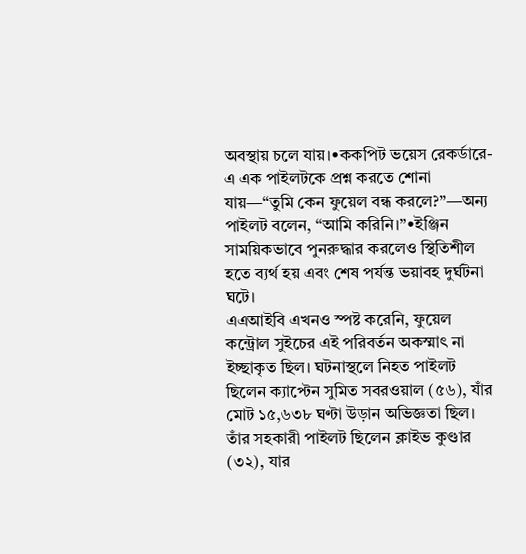অবস্থায় চলে যায়।•ককপিট ভয়েস রেকর্ডারে-এ এক পাইলটকে প্রশ্ন করতে শোনা যায়—“তুমি কেন ফুয়েল বন্ধ করলে?”—অন্য পাইলট বলেন, “আমি করিনি।”•ইঞ্জিন সাময়িকভাবে পুনরুদ্ধার করলেও স্থিতিশীল হতে ব্যর্থ হয় এবং শেষ পর্যন্ত ভয়াবহ দুর্ঘটনা ঘটে।
এএআইবি এখনও স্পষ্ট করেনি, ফুয়েল কন্ট্রোল সুইচের এই পরিবর্তন অকস্মাৎ না ইচ্ছাকৃত ছিল। ঘটনাস্থলে নিহত পাইলট ছিলেন ক্যাপ্টেন সুমিত সবরওয়াল (৫৬), যাঁর মোট ১৫,৬৩৮ ঘণ্টা উড়ান অভিজ্ঞতা ছিল। তাঁর সহকারী পাইলট ছিলেন ক্লাইভ কুণ্ডার (৩২), যার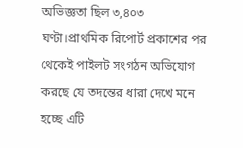অভিজ্ঞতা ছিল ৩,৪০৩ ঘণ্টা।প্রাথমিক রিপোর্ট প্রকাশের পর থেকেই পাইলট সংগঠন অভিযোগ করছে যে তদন্তের ধারা দেখে মনে হচ্ছে এটি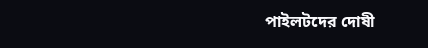পাইলটদের দোষী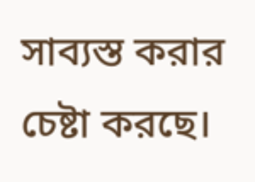সাব্যস্ত করার চেষ্টা করছে।